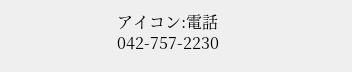アイコン:電話
042-757-2230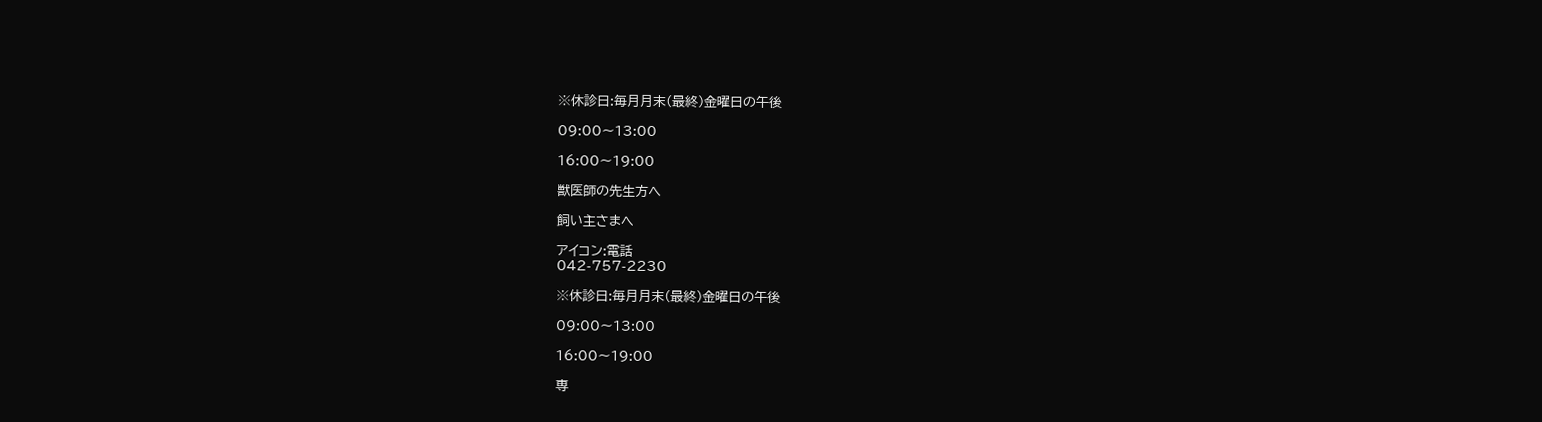※休診日:毎月月末(最終)金曜日の午後

09:00〜13:00

16:00〜19:00

獣医師の先生方へ

飼い主さまへ

アイコン:電話
042-757-2230

※休診日:毎月月末(最終)金曜日の午後

09:00〜13:00

16:00〜19:00

専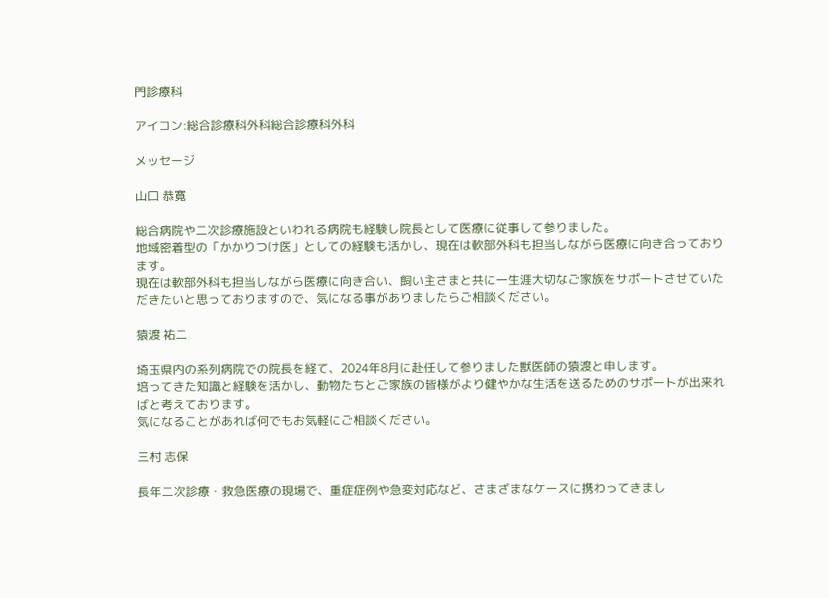門診療科

アイコン:総合診療科外科総合診療科外科

メッセージ

山口 恭寛

総合病院や二次診療施設といわれる病院も経験し院長として医療に従事して参りました。
地域密着型の「かかりつけ医」としての経験も活かし、現在は軟部外科も担当しながら医療に向き合っております。
現在は軟部外科も担当しながら医療に向き合い、飼い主さまと共に一生涯大切なご家族をサポートさせていただきたいと思っておりますので、気になる事がありましたらご相談ください。

猿渡 祐二

埼玉県内の系列病院での院長を経て、2024年8月に赴任して参りました獣医師の猿渡と申します。
培ってきた知識と経験を活かし、動物たちとご家族の皆様がより健やかな生活を送るためのサポートが出来ればと考えております。
気になることがあれば何でもお気軽にご相談ください。

三村 志保

長年二次診療・救急医療の現場で、重症症例や急変対応など、さまざまなケースに携わってきまし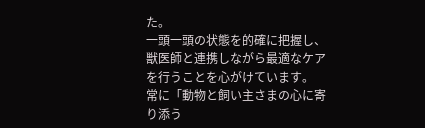た。
一頭一頭の状態を的確に把握し、獣医師と連携しながら最適なケアを行うことを心がけています。
常に「動物と飼い主さまの心に寄り添う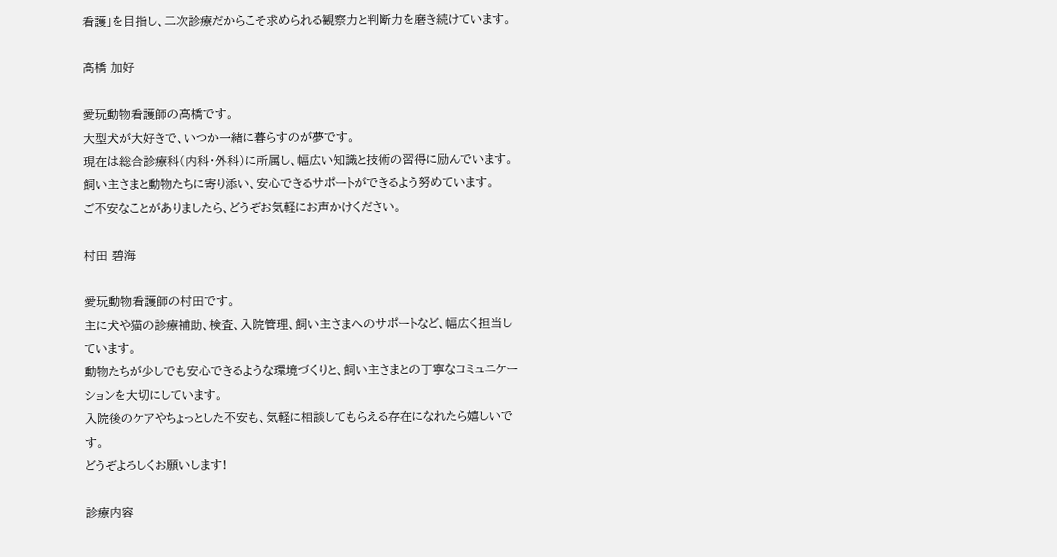看護」を目指し、二次診療だからこそ求められる観察力と判断力を磨き続けています。

髙橋 加好

愛玩動物看護師の高橋です。
大型犬が大好きで、いつか一緒に暮らすのが夢です。
現在は総合診療科(内科・外科)に所属し、幅広い知識と技術の習得に励んでいます。
飼い主さまと動物たちに寄り添い、安心できるサポートができるよう努めています。
ご不安なことがありましたら、どうぞお気軽にお声かけください。

村田 碧海

愛玩動物看護師の村田です。
主に犬や猫の診療補助、検査、入院管理、飼い主さまへのサポートなど、幅広く担当しています。
動物たちが少しでも安心できるような環境づくりと、飼い主さまとの丁寧なコミュニケーションを大切にしています。
入院後のケアやちょっとした不安も、気軽に相談してもらえる存在になれたら嬉しいです。
どうぞよろしくお願いします!

診療内容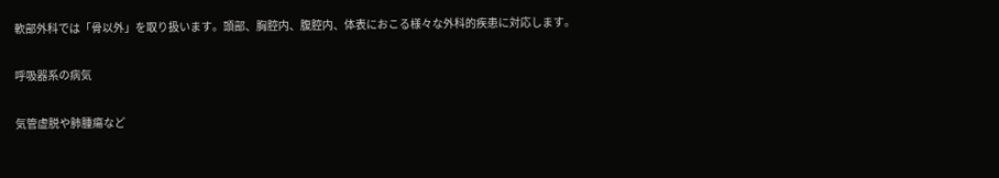軟部外科では「骨以外」を取り扱います。頭部、胸腔内、腹腔内、体表におこる様々な外科的疾患に対応します。

呼吸器系の病気

気管虚脱や肺腫瘍など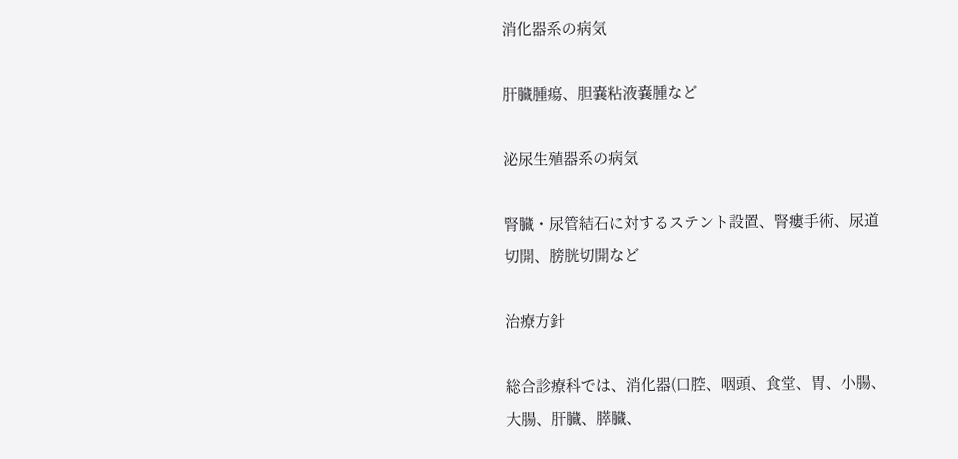消化器系の病気

肝臓腫瘍、胆嚢粘液嚢腫など

泌尿生殖器系の病気

腎臓・尿管結石に対するステント設置、腎瘻手術、尿道切開、膀胱切開など

治療方針

総合診療科では、消化器(口腔、咽頭、食堂、胃、小腸、大腸、肝臓、膵臓、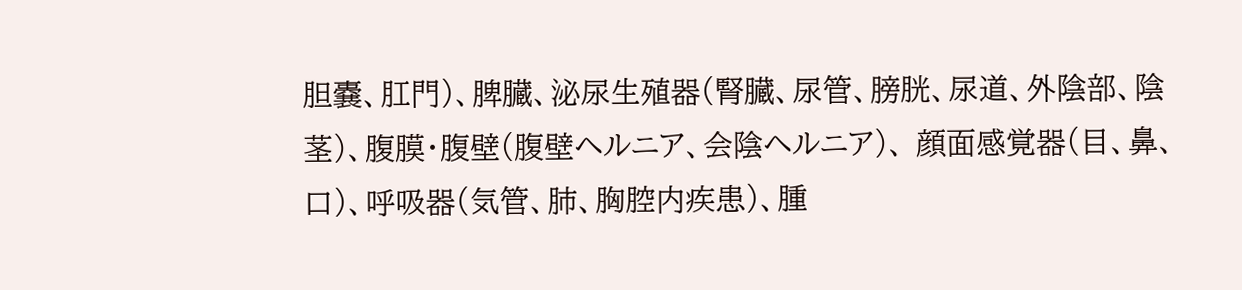胆嚢、肛門)、脾臓、泌尿生殖器(腎臓、尿管、膀胱、尿道、外陰部、陰茎)、腹膜・腹壁(腹壁ヘルニア、会陰ヘルニア)、 顔面感覚器(目、鼻、口)、呼吸器(気管、肺、胸腔内疾患)、腫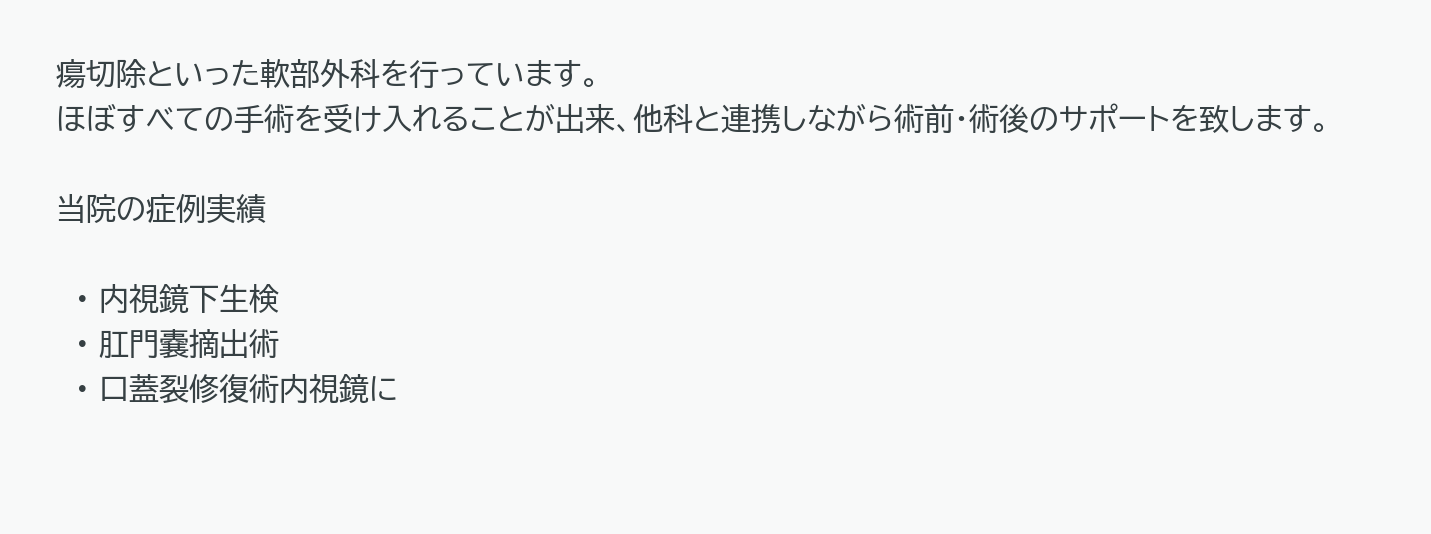瘍切除といった軟部外科を行っています。
ほぼすべての手術を受け入れることが出来、他科と連携しながら術前・術後のサポートを致します。

当院の症例実績

  • 内視鏡下生検
  • 肛門嚢摘出術
  • 口蓋裂修復術内視鏡に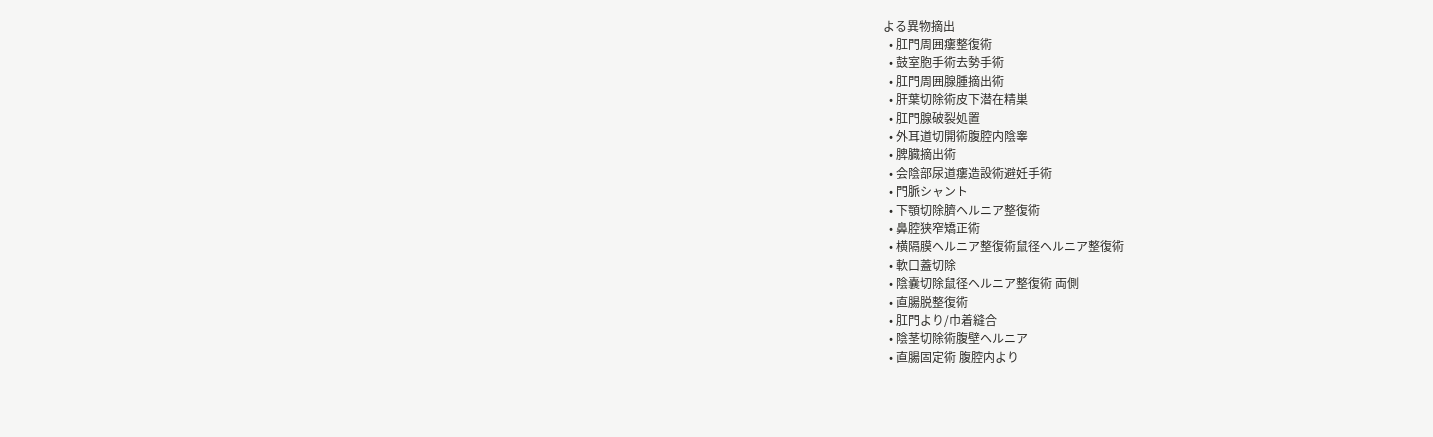よる異物摘出
  • 肛門周囲瘻整復術
  • 鼓室胞手術去勢手術
  • 肛門周囲腺腫摘出術
  • 肝葉切除術皮下潜在精巣
  • 肛門腺破裂処置
  • 外耳道切開術腹腔内陰睾
  • 脾臓摘出術
  • 会陰部尿道瘻造設術避妊手術
  • 門脈シャント
  • 下顎切除臍ヘルニア整復術
  • 鼻腔狭窄矯正術
  • 横隔膜ヘルニア整復術鼠径ヘルニア整復術
  • 軟口蓋切除
  • 陰嚢切除鼠径ヘルニア整復術 両側
  • 直腸脱整復術
  • 肛門より/巾着縫合
  • 陰茎切除術腹壁ヘルニア
  • 直腸固定術 腹腔内より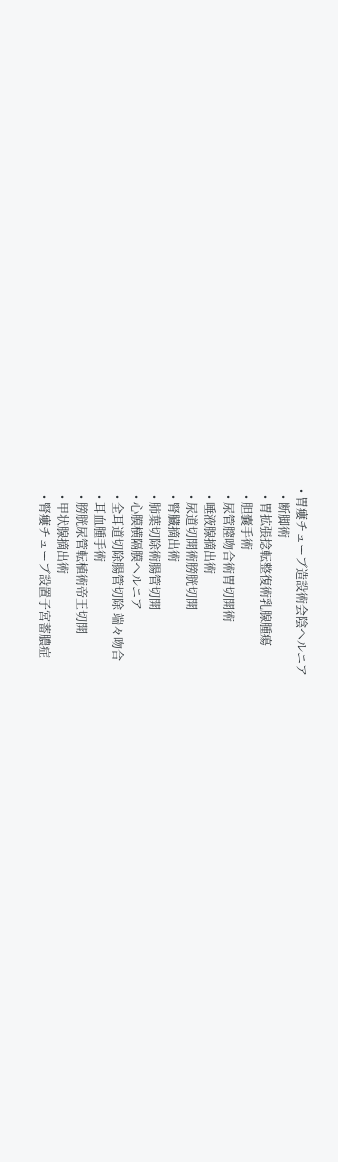• 胃瘻チューブ造設術会陰ヘルニア
  • 断脚術
  • 胃拡張捻転整復術乳腺腫瘍
  • 胆嚢手術
  • 尿管膣吻合術胃切開術
  • 唾液腺摘出術
  • 尿道切開術膀胱切開
  • 腎臓摘出術
  • 肺葉切除術腸管切開
  • 心膜横隔膜ヘルニア
  • 全耳道切除腸管切除 端々吻合
  • 耳血腫手術
  • 膀胱尿管転植術帝王切開
  • 甲状腺摘出術
  • 腎瘻チューブ設置子宮蓄膿症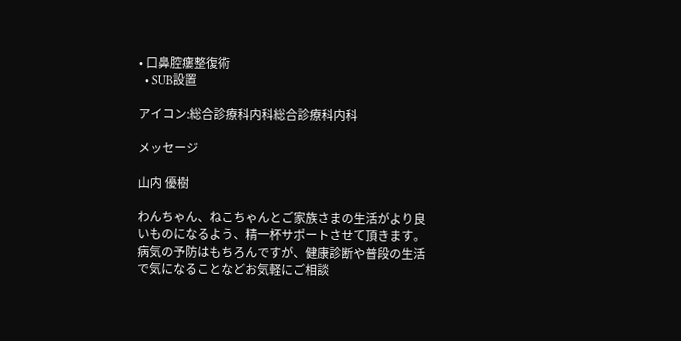• 口鼻腔瘻整復術
  • SUB設置

アイコン:総合診療科内科総合診療科内科

メッセージ

山内 優樹

わんちゃん、ねこちゃんとご家族さまの生活がより良いものになるよう、精一杯サポートさせて頂きます。
病気の予防はもちろんですが、健康診断や普段の生活で気になることなどお気軽にご相談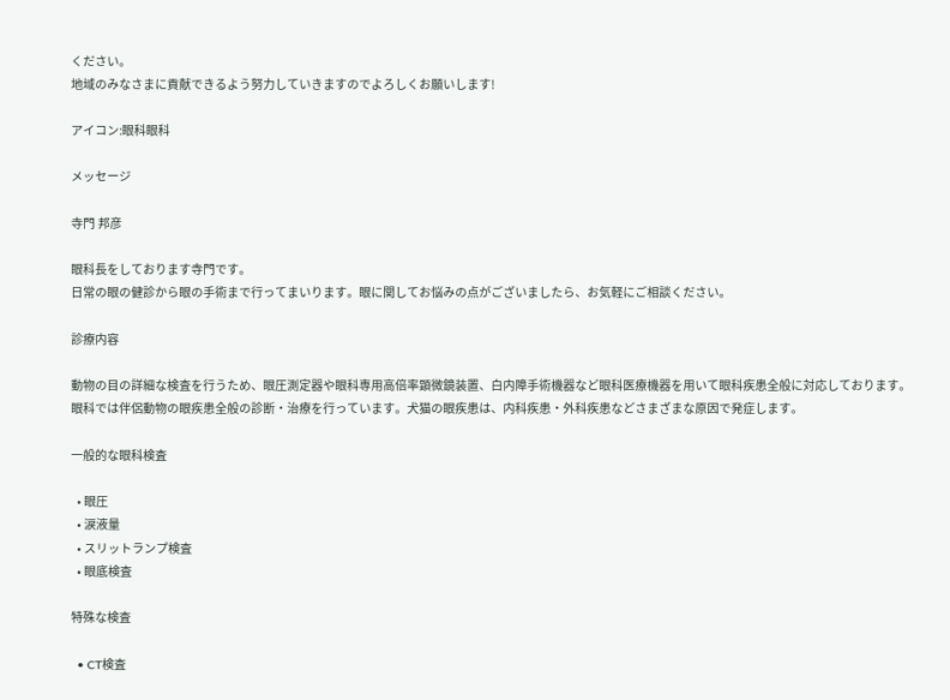ください。
地域のみなさまに貢献できるよう努力していきますのでよろしくお願いします!

アイコン:眼科眼科

メッセージ

寺門 邦彦

眼科長をしております寺門です。
日常の眼の健診から眼の手術まで行ってまいります。眼に関してお悩みの点がございましたら、お気軽にご相談ください。

診療内容

動物の目の詳細な検査を行うため、眼圧測定器や眼科専用高倍率顕微鏡装置、白内障手術機器など眼科医療機器を用いて眼科疾患全般に対応しております。
眼科では伴侶動物の眼疾患全般の診断・治療を行っています。犬猫の眼疾患は、内科疾患・外科疾患などさまざまな原因で発症します。

一般的な眼科検査

  • 眼圧
  • 涙液量
  • スリットランプ検査
  • 眼底検査

特殊な検査

  • CT検査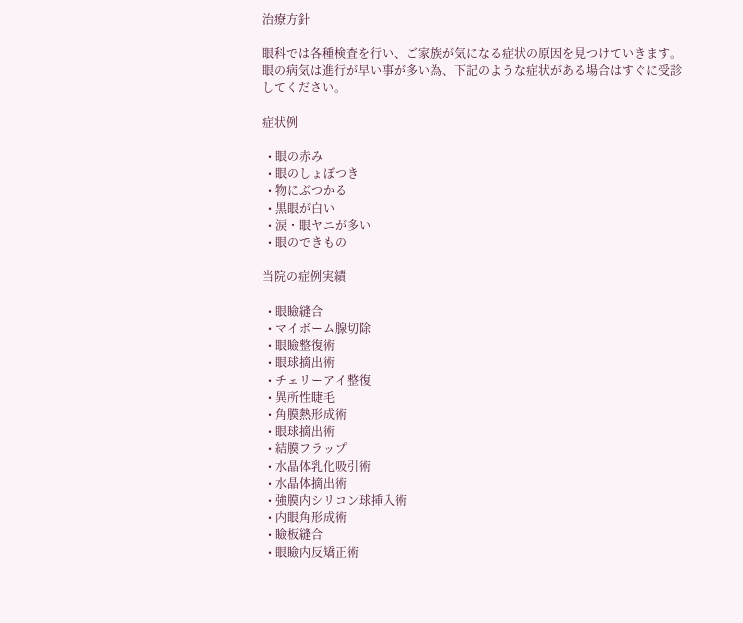治療方針

眼科では各種検査を行い、ご家族が気になる症状の原因を見つけていきます。
眼の病気は進行が早い事が多い為、下記のような症状がある場合はすぐに受診してください。

症状例

  • 眼の赤み
  • 眼のしょぼつき
  • 物にぶつかる
  • 黒眼が白い
  • 涙・眼ヤニが多い
  • 眼のできもの

当院の症例実績

  • 眼瞼縫合
  • マイボーム腺切除
  • 眼瞼整復術
  • 眼球摘出術
  • チェリーアイ整復
  • 異所性睫毛
  • 角膜熱形成術
  • 眼球摘出術
  • 結膜フラップ
  • 水晶体乳化吸引術
  • 水晶体摘出術
  • 強膜内シリコン球挿入術
  • 内眼角形成術
  • 瞼板縫合
  • 眼瞼内反矯正術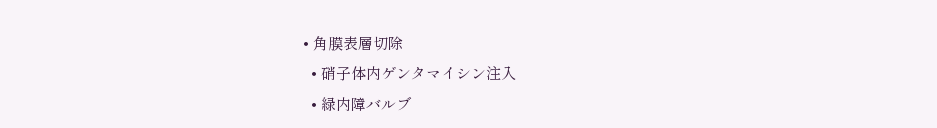• 角膜表層切除
  • 硝子体内ゲンタマイシン注入
  • 緑内障バルブ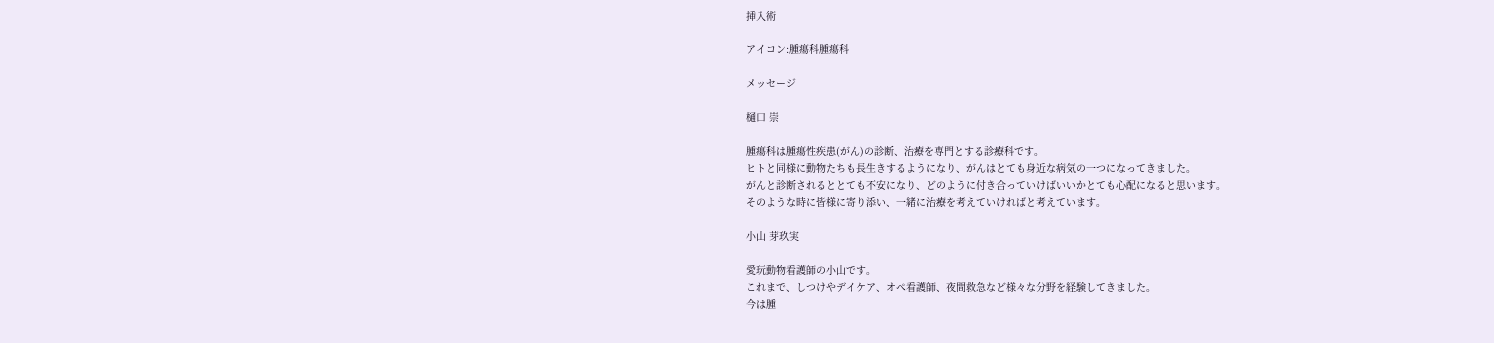挿入術

アイコン:腫瘍科腫瘍科

メッセージ

樋口 崇

腫瘍科は腫瘍性疾患(がん)の診断、治療を専門とする診療科です。
ヒトと同様に動物たちも長生きするようになり、がんはとても身近な病気の一つになってきました。
がんと診断されるととても不安になり、どのように付き合っていけばいいかとても心配になると思います。
そのような時に皆様に寄り添い、一緒に治療を考えていければと考えています。

小山 芽玖実

愛玩動物看護師の小山です。
これまで、しつけやデイケア、オペ看護師、夜間救急など様々な分野を経験してきました。
今は腫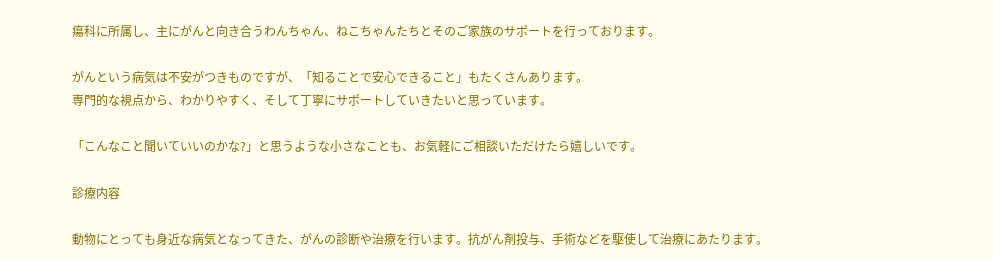瘍科に所属し、主にがんと向き合うわんちゃん、ねこちゃんたちとそのご家族のサポートを行っております。

がんという病気は不安がつきものですが、「知ることで安心できること」もたくさんあります。
専門的な視点から、わかりやすく、そして丁寧にサポートしていきたいと思っています。

「こんなこと聞いていいのかな?」と思うような小さなことも、お気軽にご相談いただけたら嬉しいです。

診療内容

動物にとっても身近な病気となってきた、がんの診断や治療を行います。抗がん剤投与、手術などを駆使して治療にあたります。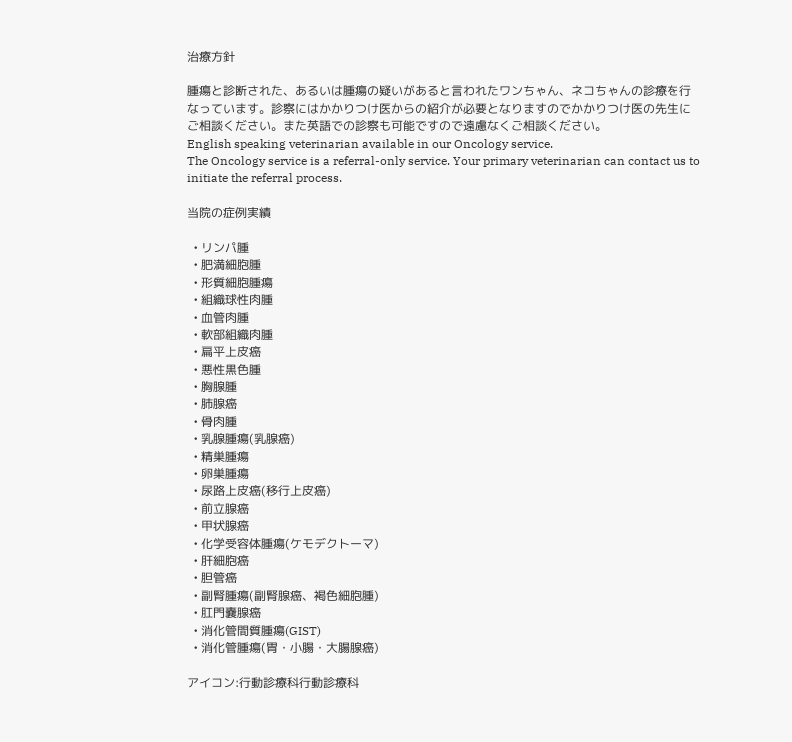治療方針

腫瘍と診断された、あるいは腫瘍の疑いがあると言われたワンちゃん、ネコちゃんの診療を行なっています。診察にはかかりつけ医からの紹介が必要となりますのでかかりつけ医の先生にご相談ください。また英語での診察も可能ですので遠慮なくご相談ください。
English speaking veterinarian available in our Oncology service.
The Oncology service is a referral-only service. Your primary veterinarian can contact us to initiate the referral process.

当院の症例実績

  • リンパ腫
  • 肥満細胞腫
  • 形質細胞腫瘍
  • 組織球性肉腫
  • 血管肉腫
  • 軟部組織肉腫
  • 扁平上皮癌
  • 悪性黒色腫
  • 胸腺腫
  • 肺腺癌
  • 骨肉腫
  • 乳腺腫瘍(乳腺癌)
  • 精巣腫瘍
  • 卵巣腫瘍
  • 尿路上皮癌(移行上皮癌)
  • 前立腺癌
  • 甲状腺癌
  • 化学受容体腫瘍(ケモデクトーマ)
  • 肝細胞癌
  • 胆管癌
  • 副腎腫瘍(副腎腺癌、褐色細胞腫)
  • 肛門嚢腺癌
  • 消化管間質腫瘍(GIST)
  • 消化管腫瘍(胃・小腸・大腸腺癌)

アイコン:行動診療科行動診療科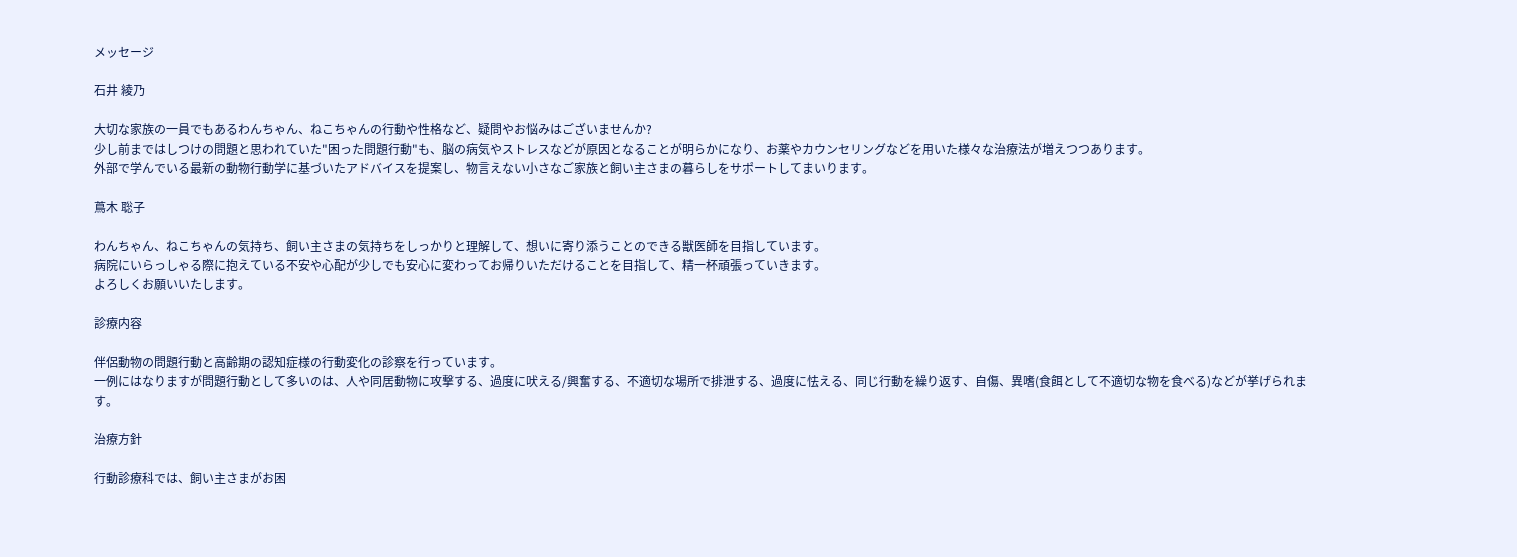メッセージ

石井 綾乃

大切な家族の一員でもあるわんちゃん、ねこちゃんの行動や性格など、疑問やお悩みはございませんか?
少し前まではしつけの問題と思われていた"困った問題行動"も、脳の病気やストレスなどが原因となることが明らかになり、お薬やカウンセリングなどを用いた様々な治療法が増えつつあります。
外部で学んでいる最新の動物行動学に基づいたアドバイスを提案し、物言えない小さなご家族と飼い主さまの暮らしをサポートしてまいります。

蔦木 聡子

わんちゃん、ねこちゃんの気持ち、飼い主さまの気持ちをしっかりと理解して、想いに寄り添うことのできる獣医師を目指しています。
病院にいらっしゃる際に抱えている不安や心配が少しでも安心に変わってお帰りいただけることを目指して、精一杯頑張っていきます。
よろしくお願いいたします。

診療内容

伴侶動物の問題行動と高齢期の認知症様の行動変化の診察を行っています。
一例にはなりますが問題行動として多いのは、人や同居動物に攻撃する、過度に吠える/興奮する、不適切な場所で排泄する、過度に怯える、同じ行動を繰り返す、自傷、異嗜(食餌として不適切な物を食べる)などが挙げられます。

治療方針

行動診療科では、飼い主さまがお困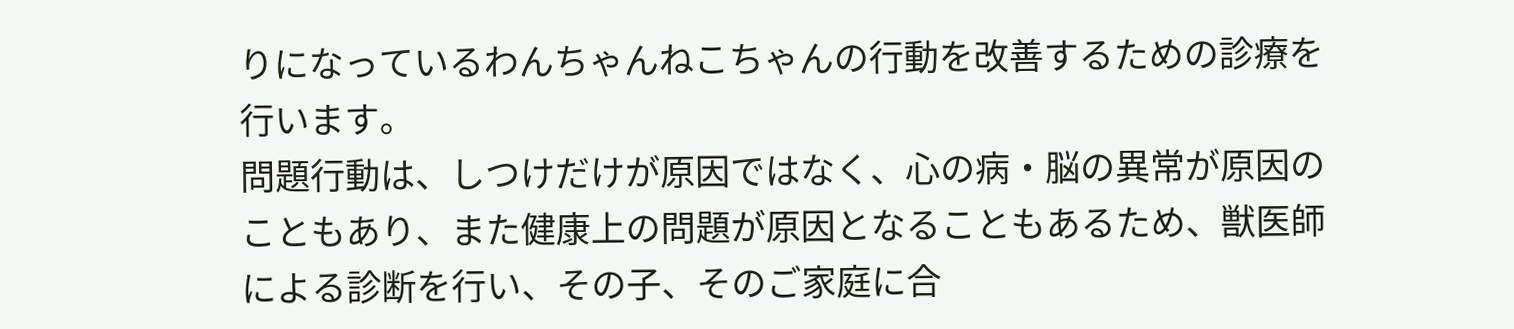りになっているわんちゃんねこちゃんの行動を改善するための診療を行います。
問題行動は、しつけだけが原因ではなく、心の病・脳の異常が原因のこともあり、また健康上の問題が原因となることもあるため、獣医師による診断を行い、その子、そのご家庭に合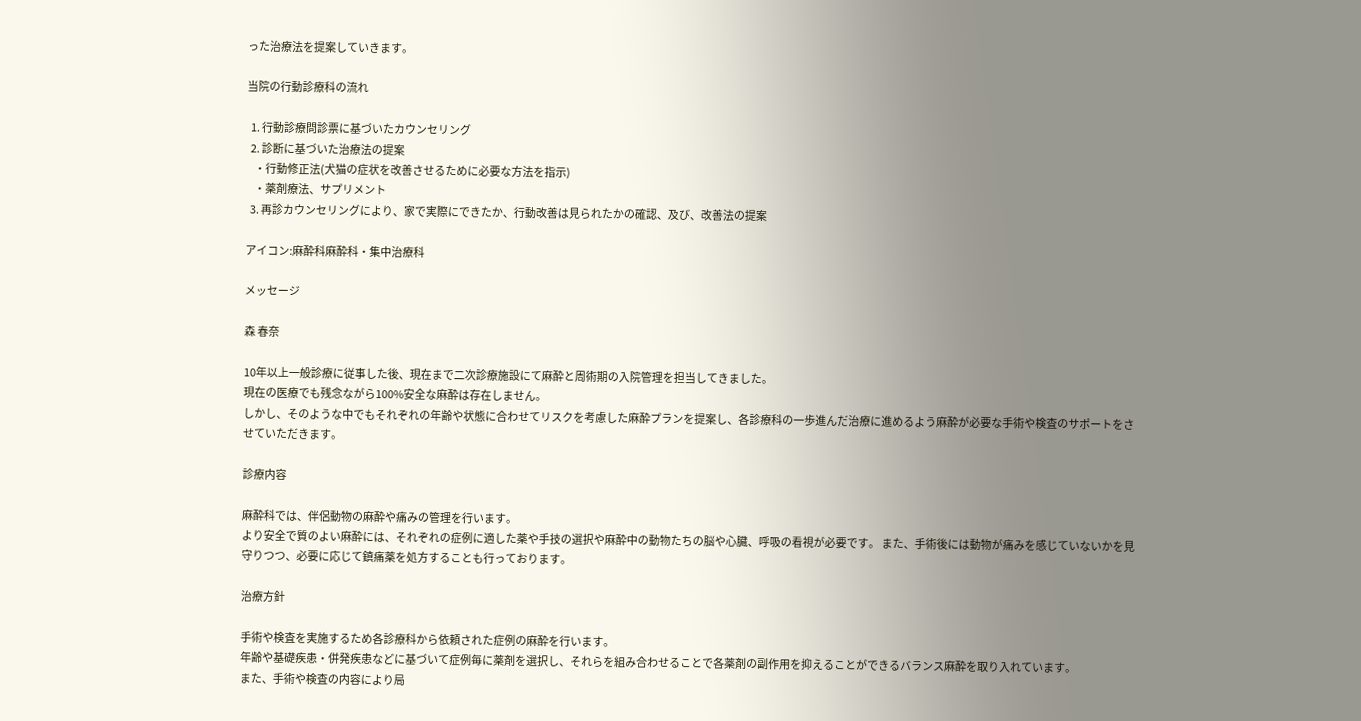った治療法を提案していきます。

当院の行動診療科の流れ

  1. 行動診療問診票に基づいたカウンセリング
  2. 診断に基づいた治療法の提案
    ・行動修正法(犬猫の症状を改善させるために必要な方法を指示)
    ・薬剤療法、サプリメント
  3. 再診カウンセリングにより、家で実際にできたか、行動改善は見られたかの確認、及び、改善法の提案

アイコン:麻酔科麻酔科・集中治療科

メッセージ

森 春奈

10年以上一般診療に従事した後、現在まで二次診療施設にて麻酔と周術期の入院管理を担当してきました。
現在の医療でも残念ながら100%安全な麻酔は存在しません。
しかし、そのような中でもそれぞれの年齢や状態に合わせてリスクを考慮した麻酔プランを提案し、各診療科の一歩進んだ治療に進めるよう麻酔が必要な手術や検査のサポートをさせていただきます。

診療内容

麻酔科では、伴侶動物の麻酔や痛みの管理を行います。
より安全で質のよい麻酔には、それぞれの症例に適した薬や手技の選択や麻酔中の動物たちの脳や心臓、呼吸の看視が必要です。 また、手術後には動物が痛みを感じていないかを見守りつつ、必要に応じて鎮痛薬を処方することも行っております。

治療方針

手術や検査を実施するため各診療科から依頼された症例の麻酔を行います。
年齢や基礎疾患・併発疾患などに基づいて症例毎に薬剤を選択し、それらを組み合わせることで各薬剤の副作用を抑えることができるバランス麻酔を取り入れています。
また、手術や検査の内容により局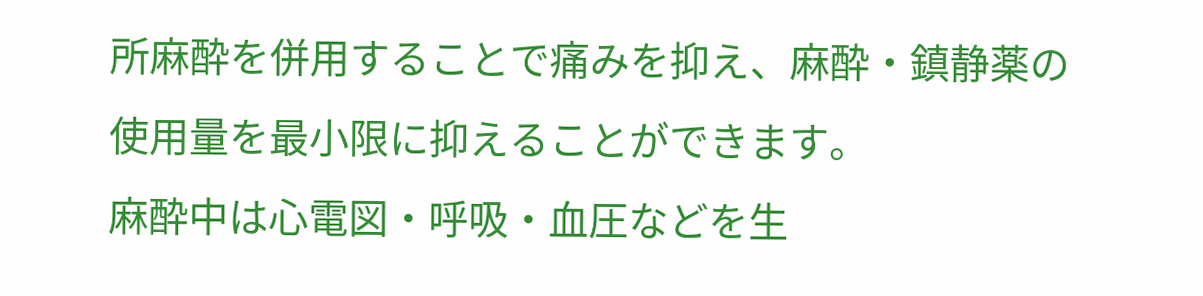所麻酔を併用することで痛みを抑え、麻酔・鎮静薬の使用量を最小限に抑えることができます。
麻酔中は心電図・呼吸・血圧などを生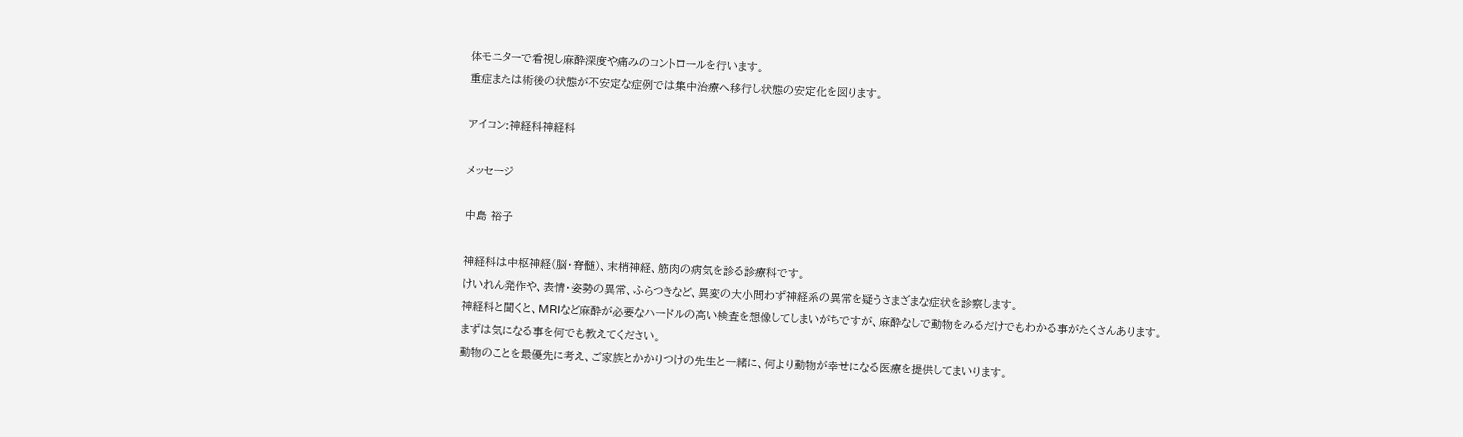体モニターで看視し麻酔深度や痛みのコントロールを行います。
重症または術後の状態が不安定な症例では集中治療へ移行し状態の安定化を図ります。

アイコン:神経科神経科

メッセージ

中島 裕子

神経科は中枢神経(脳・脊髄)、末梢神経、筋肉の病気を診る診療科です。
けいれん発作や、表情・姿勢の異常、ふらつきなど、異変の大小問わず神経系の異常を疑うさまざまな症状を診察します。
神経科と聞くと、MRIなど麻酔が必要なハードルの高い検査を想像してしまいがちですが、麻酔なしで動物をみるだけでもわかる事がたくさんあります。
まずは気になる事を何でも教えてください。
動物のことを最優先に考え、ご家族とかかりつけの先生と一緒に、何より動物が幸せになる医療を提供してまいります。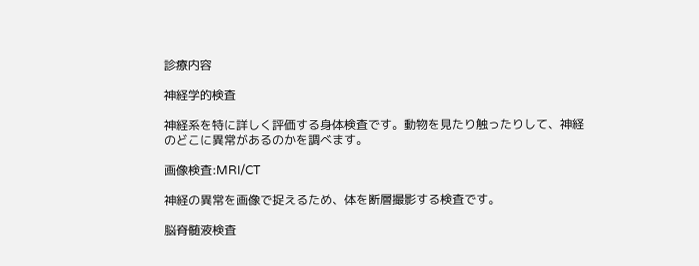診療内容

神経学的検査

神経系を特に詳しく評価する身体検査です。動物を見たり触ったりして、神経のどこに異常があるのかを調べます。

画像検査:MRI/CT

神経の異常を画像で捉えるため、体を断層撮影する検査です。

脳脊髄液検査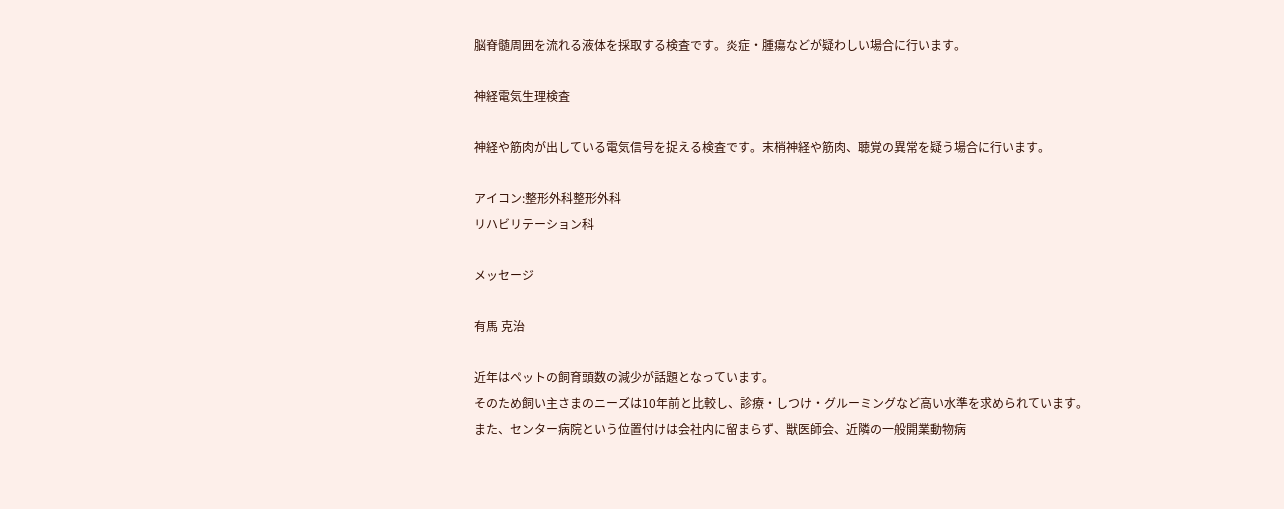脳脊髄周囲を流れる液体を採取する検査です。炎症・腫瘍などが疑わしい場合に行います。

神経電気生理検査

神経や筋肉が出している電気信号を捉える検査です。末梢神経や筋肉、聴覚の異常を疑う場合に行います。

アイコン:整形外科整形外科
リハビリテーション科

メッセージ

有馬 克治

近年はペットの飼育頭数の減少が話題となっています。
そのため飼い主さまのニーズは10年前と比較し、診療・しつけ・グルーミングなど高い水準を求められています。
また、センター病院という位置付けは会社内に留まらず、獣医師会、近隣の一般開業動物病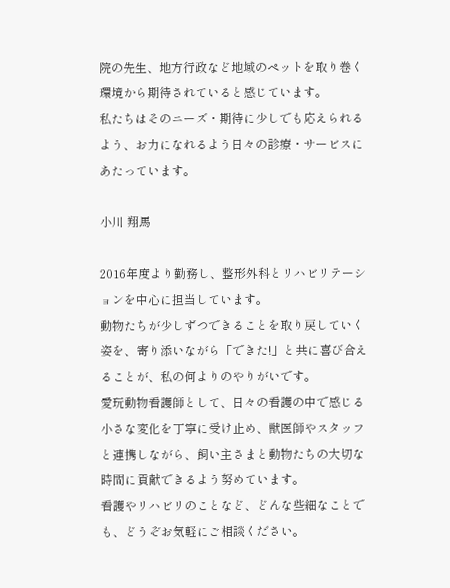院の先生、地方行政など地域のペットを取り巻く環境から期待されていると感じています。
私たちはそのニーズ・期待に少しでも応えられるよう、お力になれるよう日々の診療・サービスにあたっています。

小川 翔馬

2016年度より勤務し、整形外科とリハビリテーションを中心に担当しています。
動物たちが少しずつできることを取り戻していく姿を、寄り添いながら「できた!」と共に喜び合えることが、私の何よりのやりがいです。
愛玩動物看護師として、日々の看護の中で感じる小さな変化を丁寧に受け止め、獣医師やスタッフと連携しながら、飼い主さまと動物たちの大切な時間に貢献できるよう努めています。
看護やリハビリのことなど、どんな些細なことでも、どうぞお気軽にご相談ください。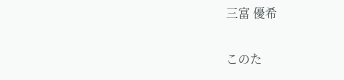三富 優希

このた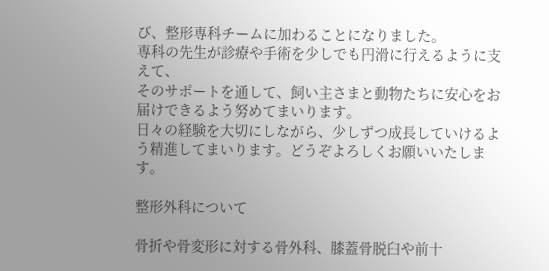び、整形専科チームに加わることになりました。
専科の先生が診療や手術を少しでも円滑に行えるように支えて、
そのサポートを通して、飼い主さまと動物たちに安心をお届けできるよう努めてまいります。
日々の経験を大切にしながら、少しずつ成長していけるよう精進してまいります。どうぞよろしくお願いいたします。

整形外科について

骨折や骨変形に対する骨外科、膝蓋骨脱臼や前十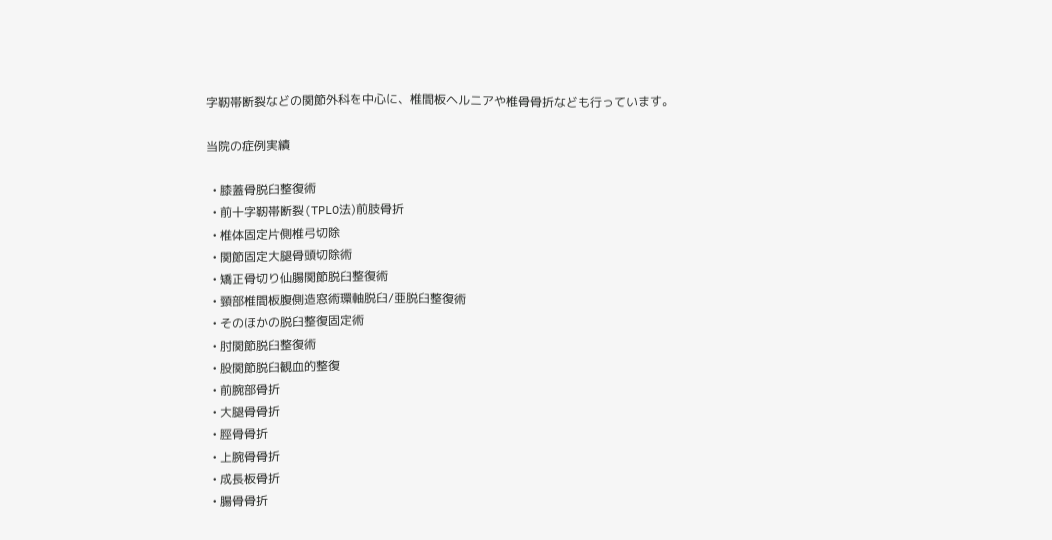字靭帯断裂などの関節外科を中心に、椎間板ヘルニアや椎骨骨折なども行っています。

当院の症例実績

  • 膝蓋骨脱臼整復術
  • 前十字靭帯断裂(TPLO法)前肢骨折
  • 椎体固定片側椎弓切除
  • 関節固定大腿骨頭切除術
  • 矯正骨切り仙腸関節脱臼整復術
  • 頸部椎間板腹側造窓術環軸脱臼/亜脱臼整復術
  • そのほかの脱臼整復固定術
  • 肘関節脱臼整復術
  • 股関節脱臼観血的整復
  • 前腕部骨折
  • 大腿骨骨折
  • 脛骨骨折
  • 上腕骨骨折
  • 成長板骨折
  • 腸骨骨折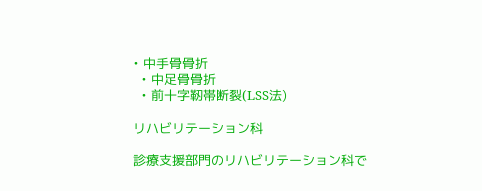• 中手骨骨折
  • 中足骨骨折
  • 前十字靭帯断裂(LSS法)

リハビリテーション科

診療支援部門のリハビリテーション科で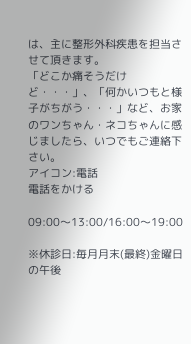は、主に整形外科疾患を担当させて頂きます。
「どこか痛そうだけど・・・」、「何かいつもと様子がちがう・・・」など、お家のワンちゃん・ネコちゃんに感じましたら、いつでもご連絡下さい。
アイコン:電話
電話をかける

09:00〜13:00/16:00〜19:00

※休診日:毎月月末(最終)金曜日の午後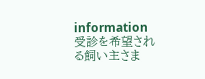information
受診を希望される飼い主さま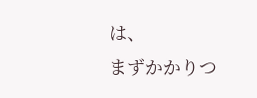は、
まずかかりつ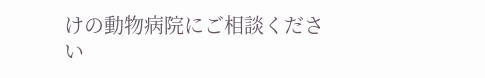けの動物病院にご相談ください